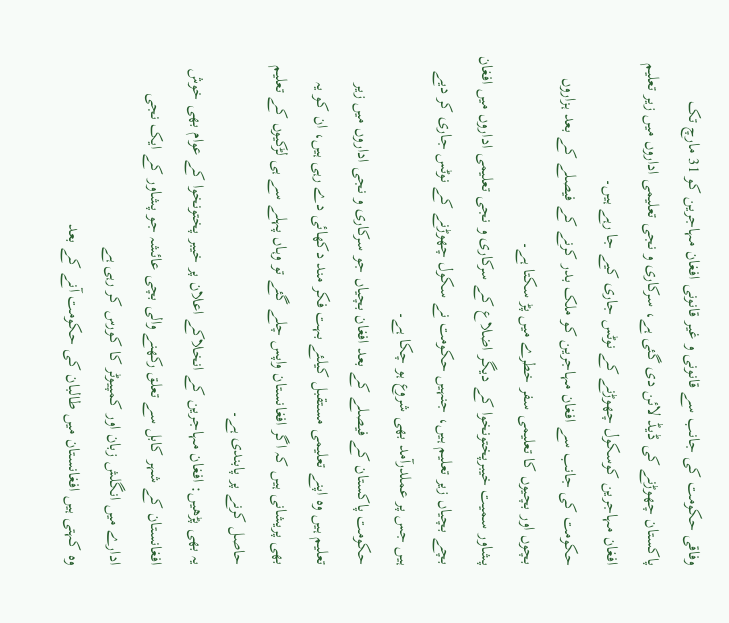وفاقی حکومت کی جانب سے قانونی و غیر قانونی افغان مہاجرین کو 31 مارچ تک پاکستان چھوڑنے کی ڈیڈ لائن دی گئی ہے، سرکاری و نجی تعلیمی اداروں میں زیر تعلیم افغان مہاجرین کوسکول چھوڑنے کے نوٹس جاری کیے جا رہے ہیں۔
حکومت کی جانب سے افغان مہاجرین کو ملک بدر کرنے کے فیصلے کے بعد ہزاروں بچوں اور بچیوں کا تعلیمی سفر خطرے میں پڑ سکتا ہے۔
پشاور سمیت خیبرپختونخوا کے دیگر اضلاع کے سرکاری و نجی تعلیمی اداروں میں افغان بچے بچیاں زیر تعلیم ہیں، جنہیں حکومت نے سکول چھوڑنے کے نوٹس جاری کر دیے ہیں جس پر عملدرآمد بھی شروع ہو چکا ہے۔
حکومت پاکستان کے فیصلے کے بعد افغان بچیاں جو سرکاری و نجی اداروں میں زیر تعلیم ہیں وہ اپنے تعلیمی مستقبل کیلئے بہت فکر مند دکھائی دے رہی ہیں، ان کو یہ بھی پریشانی ہیں کہ اگر افغانستان واپس چلے گئے تو وہاں پہلے سے ہی لڑکیوں کے تعلیم حاصل کرنے پر پابندی ہے۔
یہ بھی پڑھیں: افغان مہاجرین کے انخلاکے اعلان پر خیبر پختونخوا کے عوام بھی خوش
افغانستان کے شہر کابل سے تعلق رکھنے والی بچی عائشہ جو پشاور کے ایک نجی ادارے میں انگلش زبان اور کمپیوٹر کا کورس کر رہی ہے
وہ کہتی ہیں افغانستان میں طالبان کی حکومت آنے کے بعد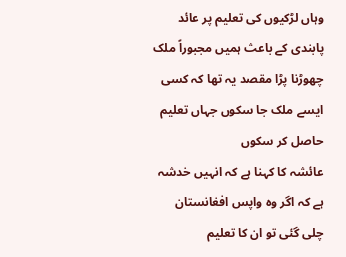وہاں لڑکیوں کی تعلیم پر عائد پابندی کے باعث ہمیں مجبوراً ملک چھوڑنا پڑا مقصد یہ تھا کہ کسی ایسے ملک جا سکوں جہاں تعلیم حاصل کر سکوں
عائشہ کا کہنا ہے کہ انہیں خدشہ ہے کہ اگر وہ واپس افغانستان چلی گئی تو ان کا تعلیم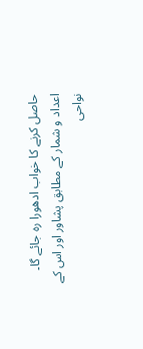حاصل کرنے کا خواب ادھورا رہ جائے گا۔
اعداد و شمار کے مطابق پشاور اور اس کے نواحی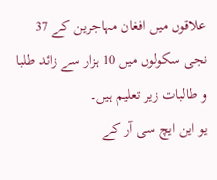علاقوں میں افغان مہاجرین کے 37 نجی سکولوں میں 10 ہزار سے زائد طلبا و طالبات زیر تعلیم ہیں۔
یو این ایچ سی آر کے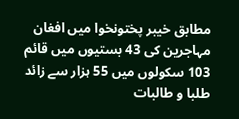مطابق خیبر پختونخوا میں افغان مہاجرین کی 43 بستیوں میں قائم 103 سکولوں میں 55 ہزار سے زائد طلبا و طالبات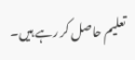تعلیم حاصل کر رہے ہیں۔